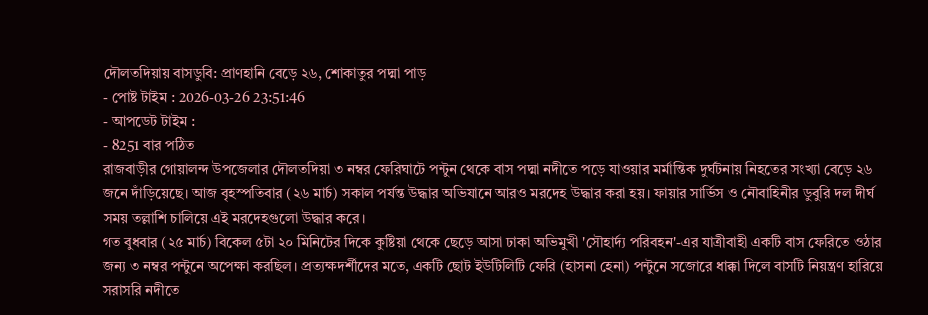দৌলতদিয়ায় বাসডুবি: প্রাণহানি বেড়ে ২৬, শোকাতুর পদ্মা পাড়
- পোষ্ট টাইম : 2026-03-26 23:51:46
- আপডেট টাইম :
- 8251 বার পঠিত
রাজবাড়ীর গোয়ালন্দ উপজেলার দৌলতদিয়া ৩ নম্বর ফেরিঘাটে পন্টুন থেকে বাস পদ্মা নদীতে পড়ে যাওয়ার মর্মান্তিক দুর্ঘটনায় নিহতের সংখ্যা বেড়ে ২৬ জনে দাঁড়িয়েছে। আজ বৃহস্পতিবার (২৬ মার্চ) সকাল পর্যন্ত উদ্ধার অভিযানে আরও মরদেহ উদ্ধার করা হয়। ফায়ার সার্ভিস ও নৌবাহিনীর ডুবুরি দল দীর্ঘ সময় তল্লাশি চালিয়ে এই মরদেহগুলো উদ্ধার করে।
গত বুধবার (২৫ মার্চ) বিকেল ৫টা ২০ মিনিটের দিকে কুষ্টিয়া থেকে ছেড়ে আসা ঢাকা অভিমুখী 'সৌহার্দ্য পরিবহন'-এর যাত্রীবাহী একটি বাস ফেরিতে ওঠার জন্য ৩ নম্বর পন্টুনে অপেক্ষা করছিল। প্রত্যক্ষদর্শীদের মতে, একটি ছোট ইউটিলিটি ফেরি (হাসনা হেনা) পন্টুনে সজোরে ধাক্কা দিলে বাসটি নিয়ন্ত্রণ হারিয়ে সরাসরি নদীতে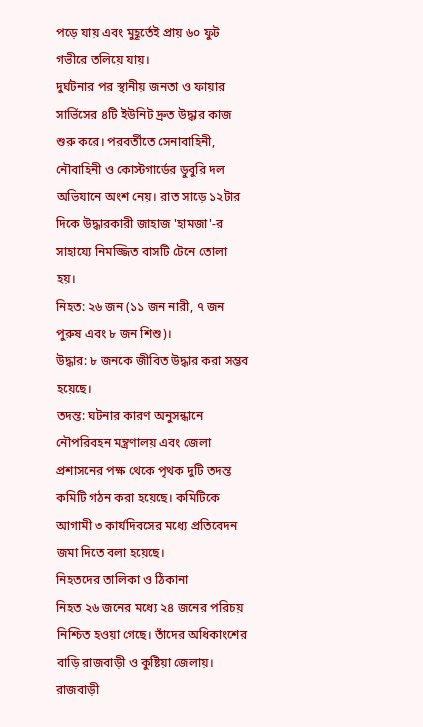পড়ে যায় এবং মুহূর্তেই প্রায় ৬০ ফুট গভীরে তলিয়ে যায়।
দুর্ঘটনার পর স্থানীয় জনতা ও ফায়ার সার্ভিসের ৪টি ইউনিট দ্রুত উদ্ধার কাজ শুরু করে। পরবর্তীতে সেনাবাহিনী, নৌবাহিনী ও কোস্টগার্ডের ডুবুরি দল অভিযানে অংশ নেয়। রাত সাড়ে ১২টার দিকে উদ্ধারকারী জাহাজ 'হামজা'-র সাহায্যে নিমজ্জিত বাসটি টেনে তোলা হয়।
নিহত: ২৬ জন (১১ জন নারী, ৭ জন পুরুষ এবং ৮ জন শিশু)।
উদ্ধার: ৮ জনকে জীবিত উদ্ধার করা সম্ভব হয়েছে।
তদন্ত: ঘটনার কারণ অনুসন্ধানে নৌপরিবহন মন্ত্রণালয় এবং জেলা প্রশাসনের পক্ষ থেকে পৃথক দুটি তদন্ত কমিটি গঠন করা হয়েছে। কমিটিকে আগামী ৩ কার্যদিবসের মধ্যে প্রতিবেদন জমা দিতে বলা হয়েছে।
নিহতদের তালিকা ও ঠিকানা
নিহত ২৬ জনের মধ্যে ২৪ জনের পরিচয় নিশ্চিত হওয়া গেছে। তাঁদের অধিকাংশের বাড়ি রাজবাড়ী ও কুষ্টিয়া জেলায়।
রাজবাড়ী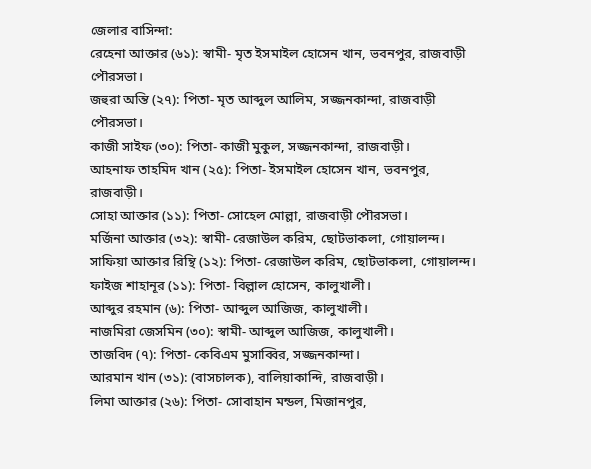জেলার বাসিন্দা:
রেহেনা আক্তার (৬১): স্বামী- মৃত ইসমাইল হোসেন খান, ভবনপুর, রাজবাড়ী পৌরসভা।
জহুরা অন্তি (২৭): পিতা- মৃত আব্দুল আলিম, সজ্জনকান্দা, রাজবাড়ী পৌরসভা।
কাজী সাইফ (৩০): পিতা- কাজী মুকুল, সজ্জনকান্দা, রাজবাড়ী।
আহনাফ তাহমিদ খান (২৫): পিতা- ইসমাইল হোসেন খান, ভবনপুর, রাজবাড়ী।
সোহা আক্তার (১১): পিতা- সোহেল মোল্লা, রাজবাড়ী পৌরসভা।
মর্জিনা আক্তার (৩২): স্বামী- রেজাউল করিম, ছোটভাকলা, গোয়ালন্দ।
সাফিয়া আক্তার রিন্থি (১২): পিতা- রেজাউল করিম, ছোটভাকলা, গোয়ালন্দ।
ফাইজ শাহানূর (১১): পিতা- বিল্লাল হোসেন, কালুখালী।
আব্দুর রহমান (৬): পিতা- আব্দুল আজিজ, কালুখালী।
নাজমিরা জেসমিন (৩০): স্বামী- আব্দুল আজিজ, কালুখালী।
তাজবিদ (৭): পিতা- কেবিএম মুসাব্বির, সজ্জনকান্দা।
আরমান খান (৩১): (বাসচালক), বালিয়াকান্দি, রাজবাড়ী।
লিমা আক্তার (২৬): পিতা- সোবাহান মন্ডল, মিজানপুর,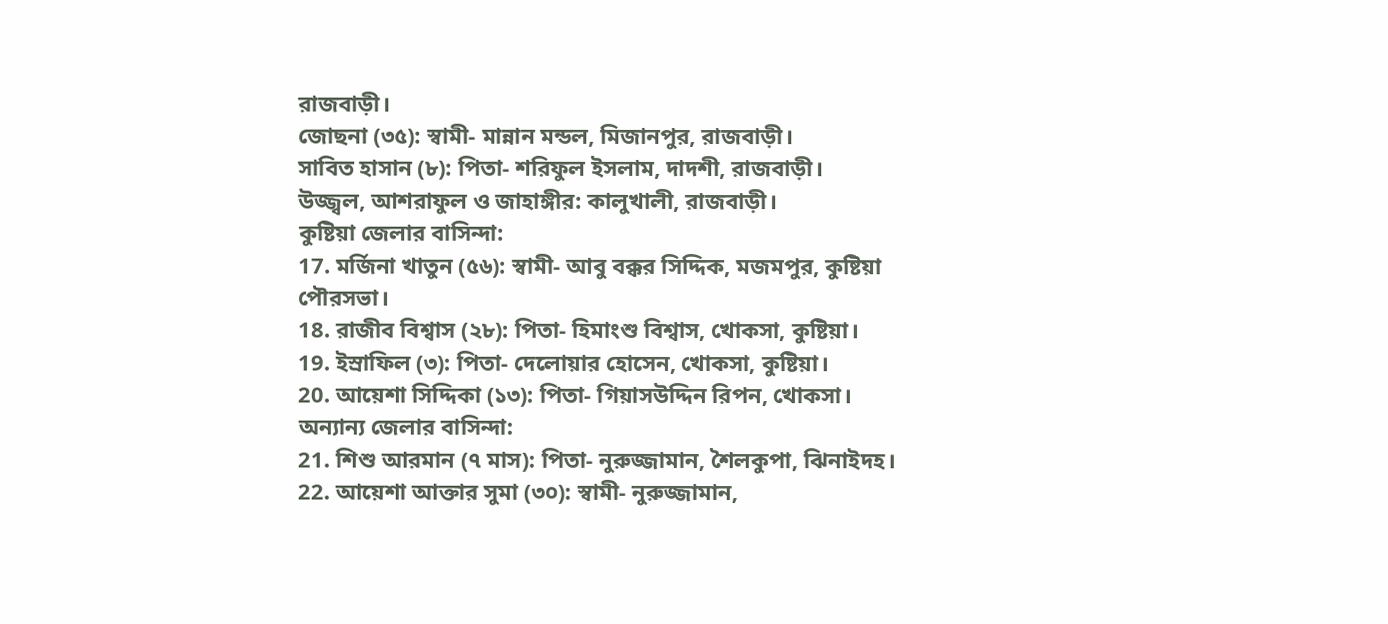রাজবাড়ী।
জোছনা (৩৫): স্বামী- মান্নান মন্ডল, মিজানপুর, রাজবাড়ী।
সাবিত হাসান (৮): পিতা- শরিফুল ইসলাম, দাদশী, রাজবাড়ী।
উজ্জ্বল, আশরাফুল ও জাহাঙ্গীর: কালুখালী, রাজবাড়ী।
কুষ্টিয়া জেলার বাসিন্দা:
17. মর্জিনা খাতুন (৫৬): স্বামী- আবু বক্কর সিদ্দিক, মজমপুর, কুষ্টিয়া পৌরসভা।
18. রাজীব বিশ্বাস (২৮): পিতা- হিমাংশু বিশ্বাস, খোকসা, কুষ্টিয়া।
19. ইস্রাফিল (৩): পিতা- দেলোয়ার হোসেন, খোকসা, কুষ্টিয়া।
20. আয়েশা সিদ্দিকা (১৩): পিতা- গিয়াসউদ্দিন রিপন, খোকসা।
অন্যান্য জেলার বাসিন্দা:
21. শিশু আরমান (৭ মাস): পিতা- নুরুজ্জামান, শৈলকুপা, ঝিনাইদহ।
22. আয়েশা আক্তার সুমা (৩০): স্বামী- নুরুজ্জামান,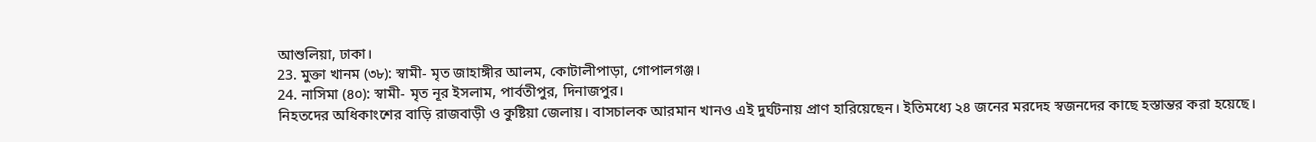আশুলিয়া, ঢাকা।
23. মুক্তা খানম (৩৮): স্বামী- মৃত জাহাঙ্গীর আলম, কোটালীপাড়া, গোপালগঞ্জ।
24. নাসিমা (৪০): স্বামী- মৃত নূর ইসলাম, পার্বতীপুর, দিনাজপুর।
নিহতদের অধিকাংশের বাড়ি রাজবাড়ী ও কুষ্টিয়া জেলায়। বাসচালক আরমান খানও এই দুর্ঘটনায় প্রাণ হারিয়েছেন। ইতিমধ্যে ২৪ জনের মরদেহ স্বজনদের কাছে হস্তান্তর করা হয়েছে।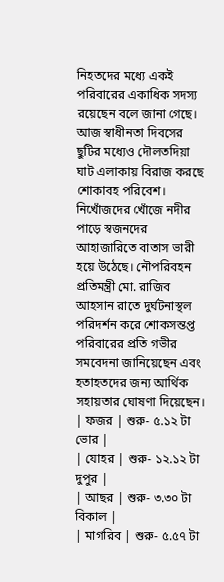নিহতদের মধ্যে একই পরিবারের একাধিক সদস্য রয়েছেন বলে জানা গেছে।
আজ স্বাধীনতা দিবসের ছুটির মধ্যেও দৌলতদিয়া ঘাট এলাকায় বিরাজ করছে শোকাবহ পরিবেশ। নিখোঁজদের খোঁজে নদীর পাড়ে স্বজনদের আহাজারিতে বাতাস ভারী হয়ে উঠেছে। নৌপরিবহন প্রতিমন্ত্রী মো. রাজিব আহসান রাতে দুর্ঘটনাস্থল পরিদর্শন করে শোকসন্তপ্ত পরিবারের প্রতি গভীর সমবেদনা জানিয়েছেন এবং হতাহতদের জন্য আর্থিক সহায়তার ঘোষণা দিয়েছেন।
| ফজর | শুরু- ৫.১২ টা ভোর |
| যোহর | শুরু- ১২.১২ টা দুপুর |
| আছর | শুরু- ৩.৩০ টা বিকাল |
| মাগরিব | শুরু- ৫.৫৭ টা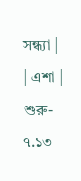সন্ধ্যা |
| এশা | শুরু- ৭.১৩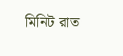মিনিট রাত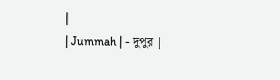|
| Jummah | - দুপুর |